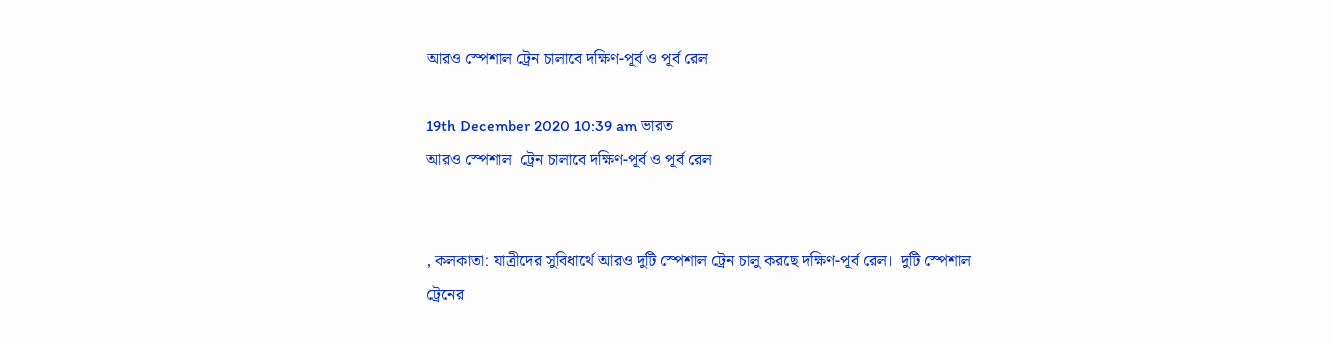আরও স্পেশাল ট্রেন চালাবে দক্ষিণ-পূর্ব ও পূর্ব রেল

19th December 2020 10:39 am ভারত
আরও স্পেশাল  ট্রেন চালাবে দক্ষিণ-পূর্ব ও পূর্ব রেল


, কলকাতা: যাত্রীদের সুবিধার্থে আরও দুটি স্পেশাল ট্রেন চালু করছে দক্ষিণ-পূর্ব রেল।  দুটি স্পেশাল ট্রেনের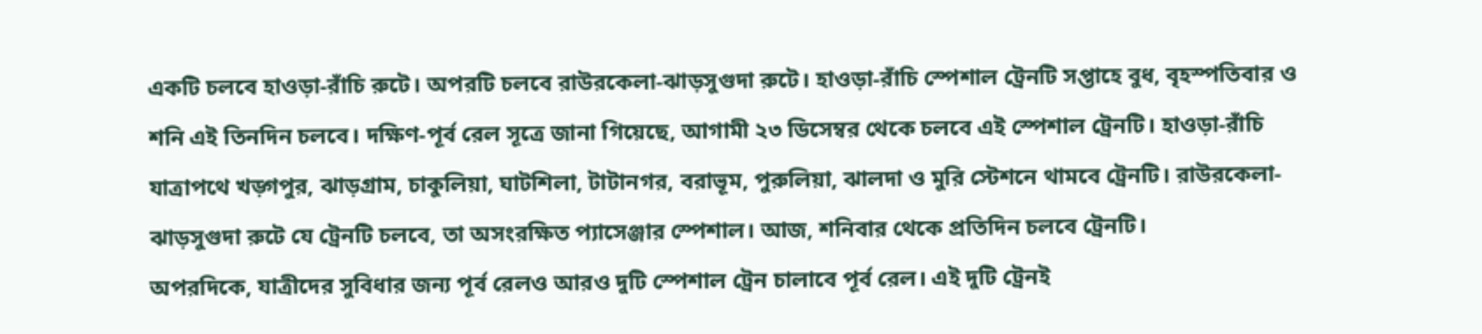একটি চলবে হাওড়া-রাঁচি রুটে। অপরটি চলবে রাউরকেলা-ঝাড়সুগুদা রুটে। হাওড়া-রাঁচি স্পেশাল ট্রেনটি সপ্তাহে বুধ, বৃহস্পতিবার ও শনি এই তিনদিন চলবে। দক্ষিণ-পূর্ব রেল সূত্রে জানা গিয়েছে, আগামী ২৩ ডিসেম্বর থেকে চলবে এই স্পেশাল ট্রেনটি। হাওড়া-রাঁচি যাত্রাপথে খড়্গপুর, ঝাড়গ্রাম, চাকুলিয়া, ঘাটশিলা, টাটানগর, বরাভূম, পুরুলিয়া, ঝালদা ও মুরি স্টেশনে থামবে ট্রেনটি। রাউরকেলা-ঝাড়সুগুদা রুটে যে ট্রেনটি চলবে, তা অসংরক্ষিত প্যাসেঞ্জার স্পেশাল। আজ, শনিবার থেকে প্রতিদিন চলবে ট্রেনটি।
অপরদিকে, যাত্রীদের সুবিধার জন্য পূর্ব রেলও আরও দুটি স্পেশাল ট্রেন চালাবে পূর্ব রেল। এই দুটি ট্রেনই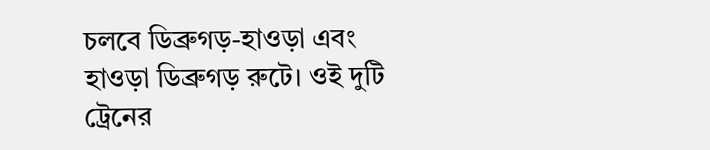চলবে ডিব্রুগড়-হাওড়া এবং হাওড়া ডিব্রুগড় রুটে। ওই দুটি ট্রেনের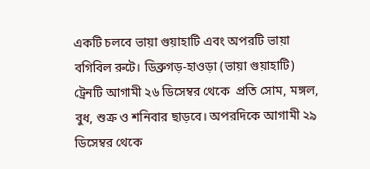একটি চলবে ভায়া গুয়াহাটি এবং অপরটি ভায়া বগিবিল রুটে। ডিব্রুগড়-হাওড়া (ভায়া গুয়াহাটি) ট্রেনটি আগামী ২৬ ডিসেম্বর থেকে  প্রতি সোম, মঙ্গল, বুধ, শুক্র ও শনিবার ছাড়বে। অপরদিকে আগামী ২৯ ডিসেম্বর থেকে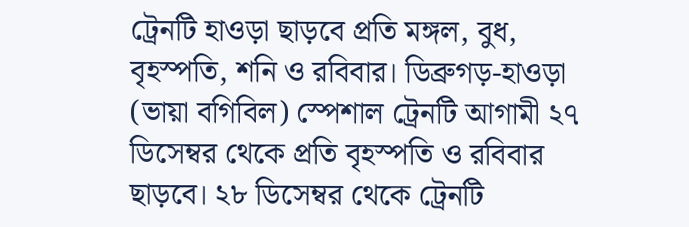ট্রেনটি হাওড়া ছাড়বে প্রতি মঙ্গল, বুধ, বৃহস্পতি, শনি ও রবিবার। ডিব্রুগড়-হাওড়া (ভায়া বগিবিল) স্পেশাল ট্রেনটি আগামী ২৭ ডিসেম্বর থেকে প্রতি বৃহস্পতি ও রবিবার ছাড়বে। ২৮ ডিসেম্বর থেকে ট্রেনটি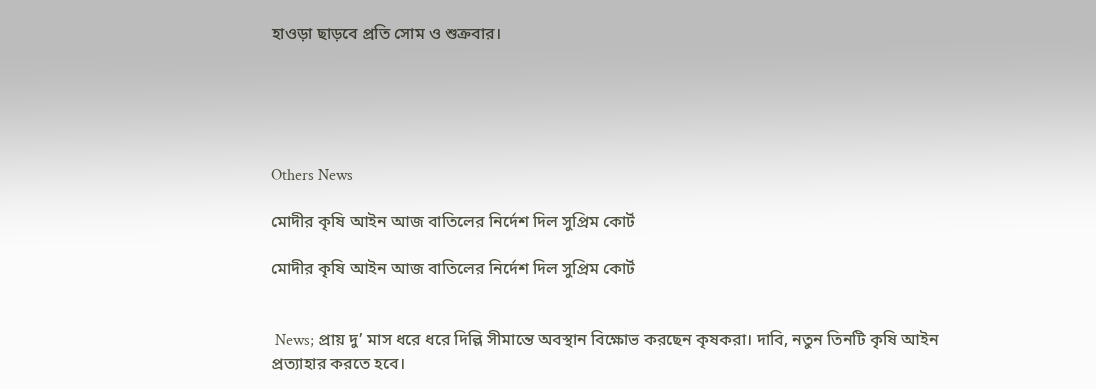হাওড়া ছাড়বে প্রতি সোম ও শুক্রবার।





Others News

মোদীর কৃষি আইন আজ বাতিলের নির্দেশ দিল সুপ্রিম কোর্ট

মোদীর কৃষি আইন আজ বাতিলের নির্দেশ দিল সুপ্রিম কোর্ট


 News; প্রায় দু’ মাস ধরে ধরে দিল্লি সীমান্তে অবস্থান বিক্ষোভ করছেন কৃষকরা। দাবি, নতুন তিনটি কৃষি আইন প্রত্যাহার করতে হবে।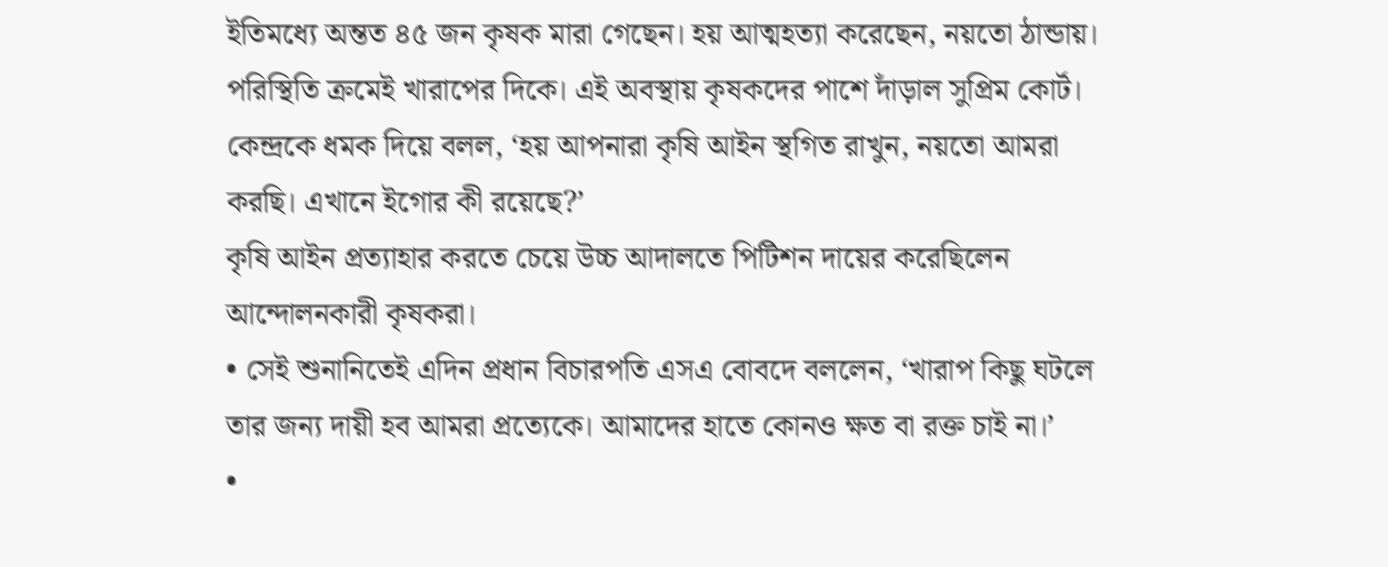ইতিমধ্যে অন্তত ৪৫ জন কৃষক মারা গেছেন। হয় আত্মহত্যা করেছেন, নয়তো ঠান্ডায়। পরিস্থিতি ক্রমেই খারাপের দিকে। এই অবস্থায় কৃষকদের পাশে দাঁড়াল সুপ্রিম কোর্ট। কেন্দ্রকে ধমক দিয়ে বলল, ‘হয় আপনারা কৃষি আইন স্থগিত রাখুন, নয়তো আমরা করছি। এখানে ইগোর কী রয়েছে?’
কৃষি আইন প্রত্যাহার করতে চেয়ে উচ্চ আদালতে পিটিশন দায়ের করেছিলেন আন্দোলনকারী কৃষকরা।
• সেই শুনানিতেই এদিন প্রধান বিচারপতি এসএ বোবদে বললেন, ‘খারাপ কিছু ঘটলে তার জন্য দায়ী হব আমরা প্রত্যেকে। আমাদের হাতে কোনও ক্ষত বা রক্ত চাই না।’
•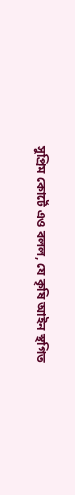সুপ্রিম কোর্টে এও বলল, যে কৃষি আইন স্থগিত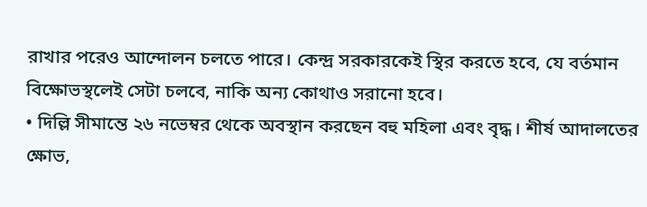রাখার পরেও আন্দোলন চলতে পারে। কেন্দ্র সরকারকেই স্থির করতে হবে, যে বর্তমান বিক্ষোভস্থলেই সেটা চলবে, নাকি অন্য কোথাও সরানো হবে।
• দিল্লি সীমান্তে ২৬ নভেম্বর থেকে অবস্থান করছেন বহু মহিলা এবং বৃদ্ধ। শীর্ষ আদালতের ক্ষোভ,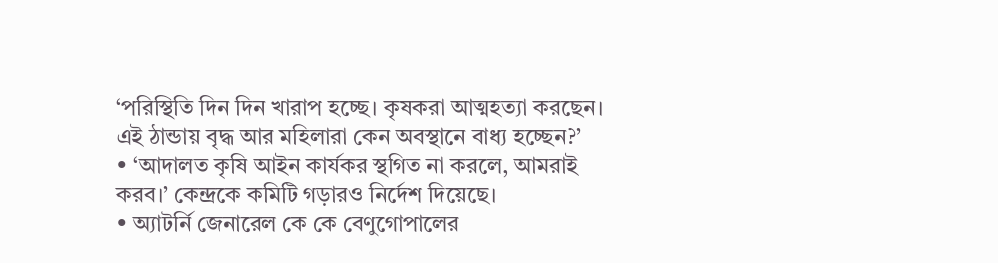‘পরিস্থিতি দিন দিন খারাপ হচ্ছে। কৃষকরা আত্মহত্যা করছেন। এই ঠান্ডায় বৃদ্ধ আর মহিলারা কেন অবস্থানে বাধ্য হচ্ছেন?’
• ‘আদালত কৃষি আইন কার্যকর স্থগিত না করলে, আমরাই করব।’ কেন্দ্রকে কমিটি গড়ারও নির্দেশ দিয়েছে।
• অ্যাটর্নি জেনারেল কে কে বেণুগোপালের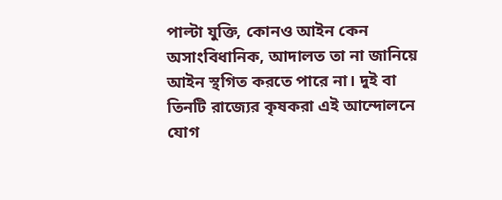পাল্টা যুক্তি, কোনও আইন কেন অসাংবিধানিক, আদালত তা না জানিয়ে আইন স্থগিত করতে পারে না। দুই বা তিনটি রাজ্যের কৃষকরা এই আন্দোলনে যোগ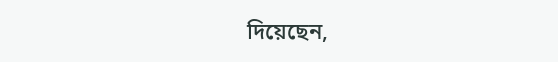দিয়েছেন,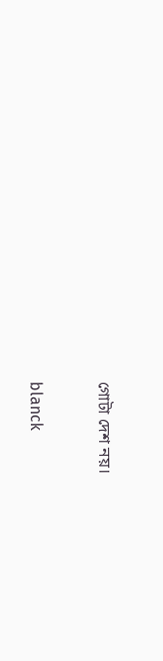গোটা দেশ নয়।


blanck